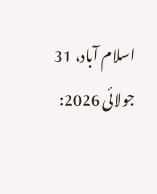اسلام آباد، 31 جولائی 2026: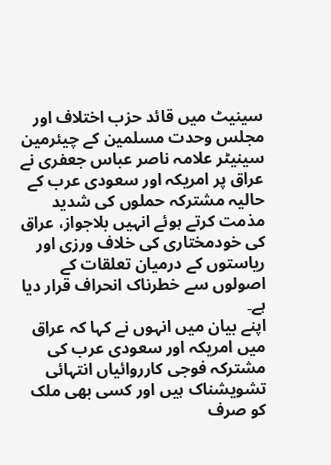سینیٹ میں قائد حزب اختلاف اور مجلس وحدت مسلمین کے چیئرمین سینیٹر علامہ ناصر عباس جعفری نے عراق پر امریکہ اور سعودی عرب کے حالیہ مشترکہ حملوں کی شدید مذمت کرتے ہوئے انہیں بلاجواز، عراق کی خودمختاری کی خلاف ورزی اور ریاستوں کے درمیان تعلقات کے اصولوں سے خطرناک انحراف قرار دیا ہے۔
اپنے بیان میں انہوں نے کہا کہ عراق میں امریکہ اور سعودی عرب کی مشترکہ فوجی کارروائیاں انتہائی تشویشناک ہیں اور کسی بھی ملک کو صرف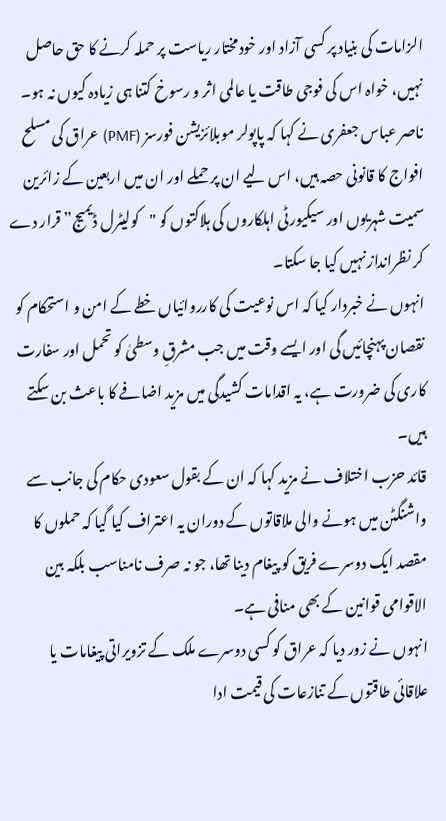الزامات کی بنیاد پر کسی آزاد اور خودمختار ریاست پر حملہ کرنے کا حق حاصل نہیں، خواہ اس کی فوجی طاقت یا عالمی اثر و رسوخ کتنا ہی زیادہ کیوں نہ ہو۔
ناصر عباس جعفری نے کہا کہ پاپولر موبلائزیشن فورسز (PMF) عراق کی مسلح افواج کا قانونی حصہ ہیں، اس لیے ان پر حملے اور ان میں اربعین کے زائرین سمیت شہریوں اور سیکیورٹی اہلکاروں کی ہلاکتوں کو "کولیٹرل ڈیمیج” قرار دے کر نظرانداز نہیں کیا جا سکتا۔
انہوں نے خبردار کیا کہ اس نوعیت کی کارروائیاں خطے کے امن و استحکام کو نقصان پہنچائیں گی اور ایسے وقت میں جب مشرقِ وسطیٰ کو تحمل اور سفارت کاری کی ضرورت ہے، یہ اقدامات کشیدگی میں مزید اضافے کا باعث بن سکتے ہیں۔
قائد حزب اختلاف نے مزید کہا کہ ان کے بقول سعودی حکام کی جانب سے واشنگٹن میں ہونے والی ملاقاتوں کے دوران یہ اعتراف کیا گیا کہ حملوں کا مقصد ایک دوسرے فریق کو پیغام دینا تھا، جو نہ صرف نامناسب بلکہ بین الاقوامی قوانین کے بھی منافی ہے۔
انہوں نے زور دیا کہ عراق کو کسی دوسرے ملک کے تزویراتی پیغامات یا علاقائی طاقتوں کے تنازعات کی قیمت ادا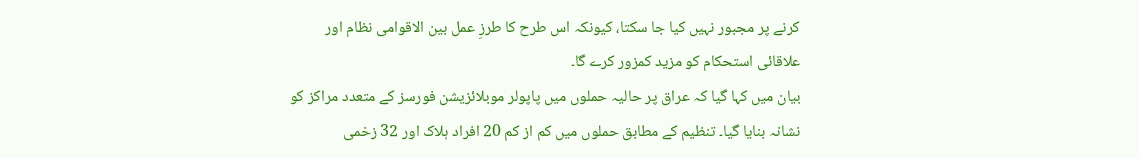کرنے پر مجبور نہیں کیا جا سکتا، کیونکہ اس طرح کا طرزِ عمل بین الاقوامی نظام اور علاقائی استحکام کو مزید کمزور کرے گا۔
بیان میں کہا گیا کہ عراق پر حالیہ حملوں میں پاپولر موبلائزیشن فورسز کے متعدد مراکز کو نشانہ بنایا گیا۔ تنظیم کے مطابق حملوں میں کم از کم 20 افراد ہلاک اور 32 زخمی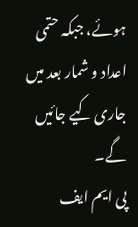ہوئے، جبکہ حتمی اعداد و شمار بعد میں جاری کیے جائیں گے۔
پی ایم ایف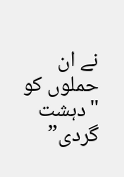نے ان حملوں کو "دہشت گردی”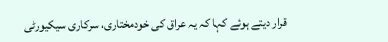قرار دیتے ہوئے کہا کہ یہ عراق کی خودمختاری، سرکاری سیکیورٹی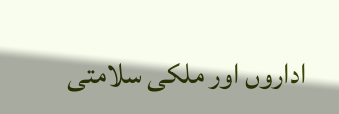اداروں اور ملکی سلامتی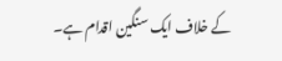کے خلاف ایک سنگین اقدام ہے۔